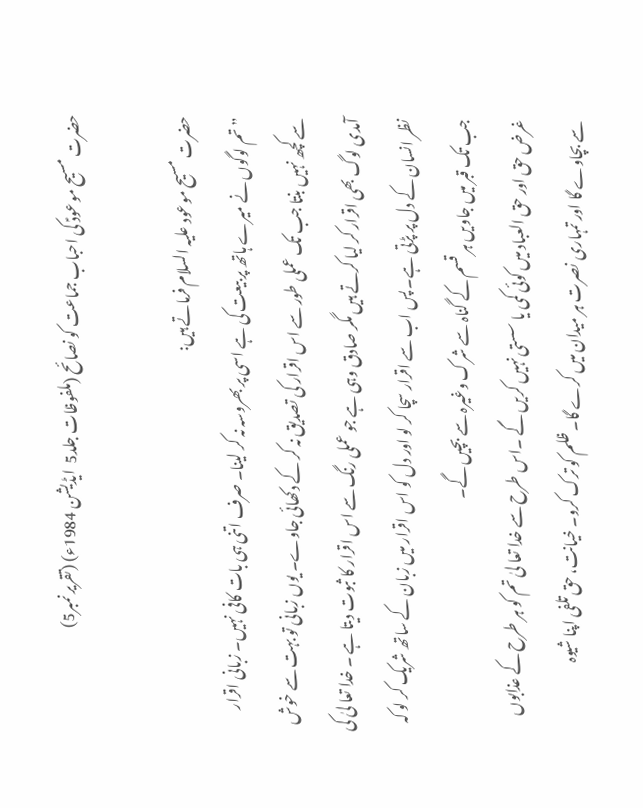حضرت مسیح موعودؑ کی احباب جماعت کو نصائح (ملفوظات جلد5  ایڈیشن 1984ء) (تقریر نمبر5)

حضرت مسیح موعود علیہ السلام فرماتے ہیں:
” تم لوگوں نے میرے ہاتھ پر بیعت کی ہے اسی پر بھروسہ نہ کر لینا۔ صرف اتنی ہی بات کافی نہیں۔ زبانی اقرار سے کچھ نہیں بنتا جب تک عملی طور سے اس اقرار کی تصدیق نہ کر کے دکھائی جاوے۔ یوں زبانی تو بہت سے خوش آمدی لوگ بھی اقرار کر لیا کرتے ہیں مگر صادق وہی ہے جو عملی رنگ سے اس اقرار کا ثبوت دیتا ہے ۔ خدا تعا لیٰ کی نظر انسان کے دل پر پڑتی ہے۔ پس اب سے اقرار سچا کر لو اور دل کو اس اقرار میں زبان کے ساتھ شریک کر لو کہ جب تک قبر میں جاویں ہر قسم کے گناہ سے شرک وغیرہ سے بچیں گے۔
غرض حق اور حق العباد میں کوئی کمی یا سستی نہیں کریں گے ۔اس طرح سے خدا تعا لیٰ تم کو ہر طرح کے عذابوں سے بچاوے گا اور تمہاری نصرت ہر میدان میں کرے گا۔ ظلم کو ترک کرو۔ خیانت، حق تلفی اپنا شیوہ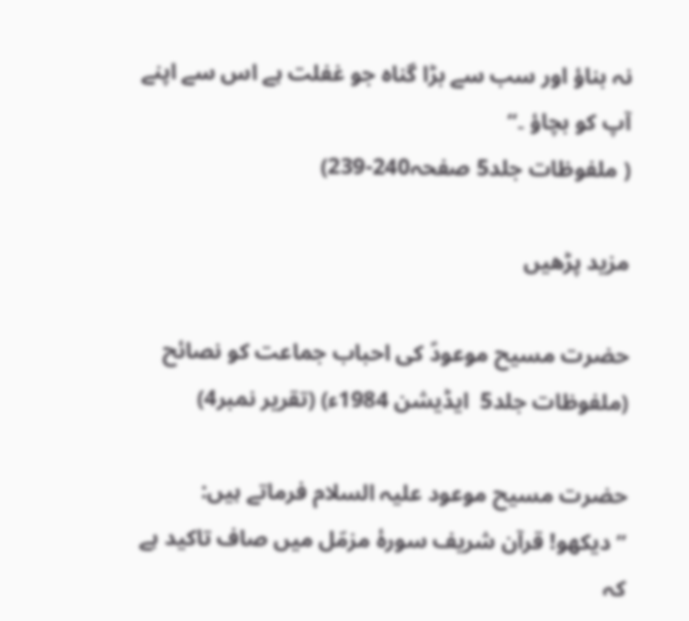نہ بناؤ اور سب سے بڑا گناہ جو غفلت ہے اس سے اپنے آپ کو بچاؤ ۔‘‘
( ملفوظات جلد5 صفحہ240-239)

مزید پڑھیں

حضرت مسیح موعودؑ کی احباب جماعت کو نصائح (ملفوظات جلد5  ایڈیشن 1984ء) (تقریر نمبر4)

حضرت مسیح موعود علیہ السلام فرماتے ہیں:
’’ دیکھو! قرآن شریف سورۂ مزمّل میں صاف تاکید ہے کہ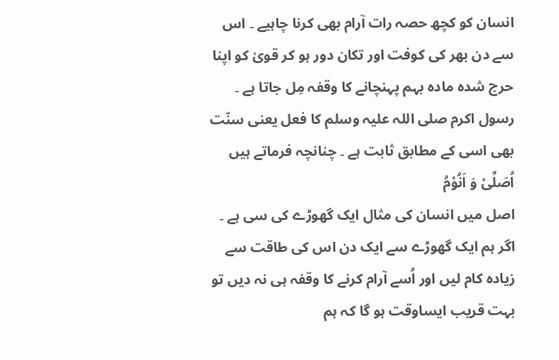انسان کو کچھ حصہ رات آرام بھی کرنا چاہیے ۔ اس سے دن بھر کی کوفت اور تکان دور ہو کر قویٰ کو اپنا حرج شدہ مادہ بہم پہنچانے کا وقفہ مِل جاتا ہے ۔ رسول اکرم صلی اللہ علیہ وسلم کا فعل یعنی سنّت بھی اسی کے مطابق ثابت ہے ۔ چنانچہ فرماتے ہیں اُصَلِّیْ وَ اَنُوْمُ
اصل میں انسان کی مثال ایک گھوڑے کی سی ہے ۔ اگر ہم ایک گھوڑے سے ایک دن اس کی طاقت سے زیادہ کام لیں اور اُسے آرام کرنے کا وقفہ ہی نہ دیں تو بہت قریب ایساوقت ہو گا کہ ہم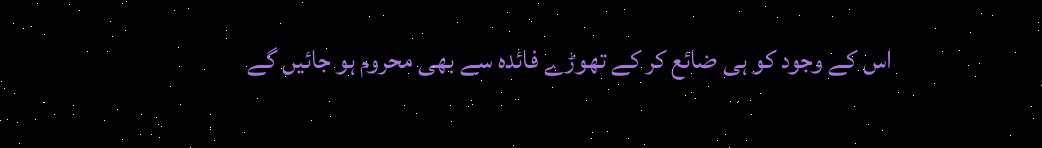اس کے وجود کو ہی ضائع کر کے تھوڑے فائدہ سے بھی محروم ہو جائیں گے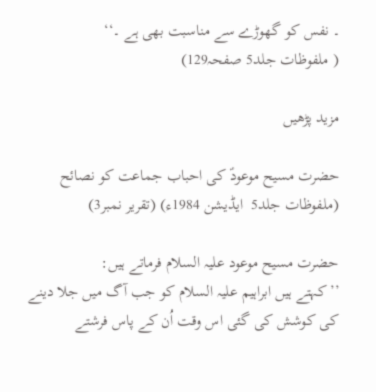۔ نفس کو گھوڑے سے مناسبت بھی ہے ۔‘‘
( ملفوظات جلد5 صفحہ129)

مزید پڑھیں

حضرت مسیح موعودؑ کی احباب جماعت کو نصائح (ملفوظات جلد5  ایڈیشن 1984ء) (تقریر نمبر3)

حضرت مسیح موعود علیہ السلام فرماتے ہیں:
’’ کہتے ہیں ابراہیم علیہ السلام کو جب آگ میں جلا دینے کی کوشش کی گئی اس وقت اُن کے پاس فرشتے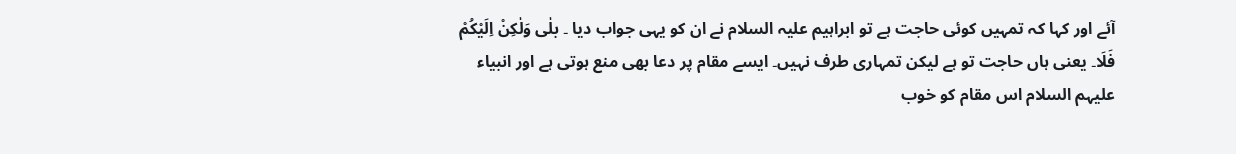آئے اور کہا کہ تمہیں کوئی حاجت ہے تو ابراہیم علیہ السلام نے ان کو یہی جواب دیا ۔ بلٰی وَلٰکِنْ اِلَیْکُمْ فَلَا۔ یعنی ہاں حاجت تو ہے لیکن تمہاری طرف نہیں۔ ایسے مقام پر دعا بھی منع ہوتی ہے اور انبیاء علیہم السلام اس مقام کو خوب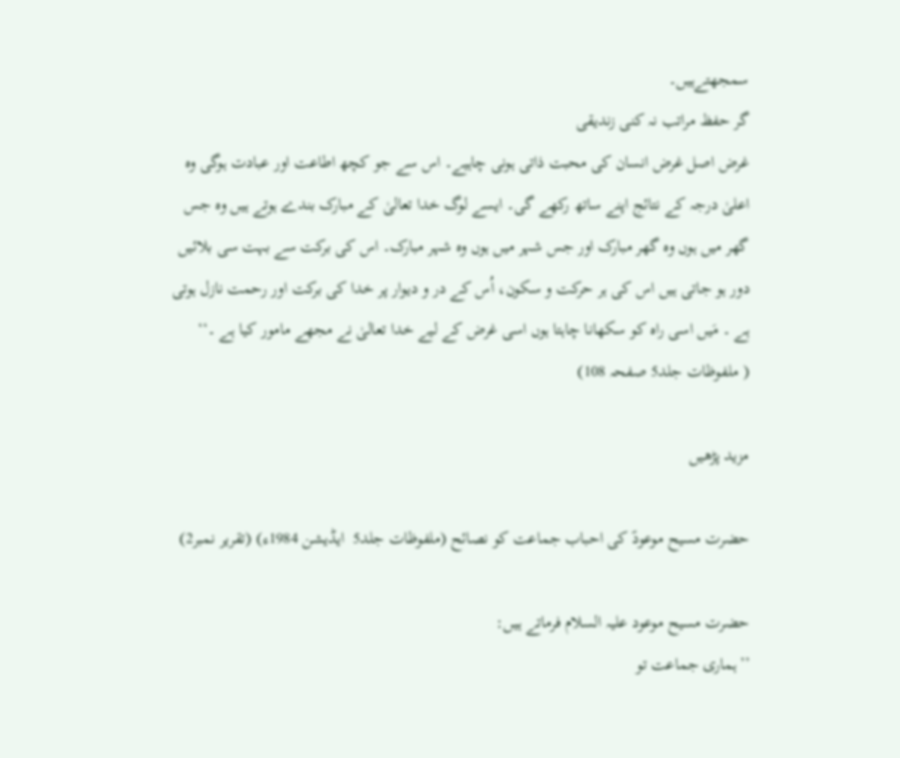سمجھتےہیں۔
گر حفظ مراتب نہ کنی زندیقی
غرض اصل غرض انسان کی محبت ذاتی ہونی چاہیے۔ اس سے جو کچھ اطاعت اور عبادت ہوگی وہ اعلیٰ درجہ کے نتائج اپنے ساتھ رکھے گی۔ ایسے لوگ خدا تعالیٰ کے مبارک بندے ہوتے ہیں وہ جس گھر میں ہوں وہ گھر مبارک اور جس شہر میں ہوں وہ شہر مبارک۔ اس کی برکت سے بہت سی بلائیں دور ہو جاتی ہیں اس کی ہر حرکت و سکون، اُس کے در و دیوار پر خدا کی برکت اور رحمت نازل ہوتی ہے ۔ مَیں اسی راہ کو سکھانا چاہتا ہوں اسی غرض کے لیے خدا تعالیٰ نے مجھے مامور کیا ہے ۔‘‘
( ملفوظات جلد5 صفحہ 108)

مزید پڑھیں

حضرت مسیح موعودؑ کی احباب جماعت کو نصائح (ملفوظات جلد5  ایڈیشن 1984ء) (تقریر نمبر2)

حضرت مسیح موعود علیہ السلام فرماتے ہیں:
’’ہماری جماعت تو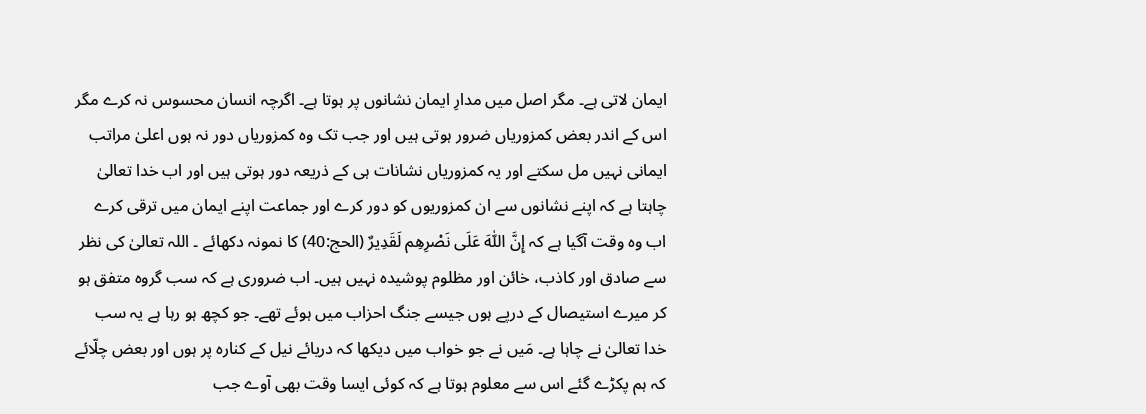ایمان لاتی ہے۔ مگر اصل میں مدارِ ایمان نشانوں پر ہوتا ہے۔ اگرچہ انسان محسوس نہ کرے مگر اس کے اندر بعض کمزوریاں ضرور ہوتی ہیں اور جب تک وہ کمزوریاں دور نہ ہوں اعلیٰ مراتب ایمانی نہیں مل سکتے اور یہ کمزوریاں نشانات ہی کے ذریعہ دور ہوتی ہیں اور اب خدا تعالیٰ چاہتا ہے کہ اپنے نشانوں سے ان کمزوریوں کو دور کرے اور جماعت اپنے ایمان میں ترقی کرے اب وہ وقت آگیا ہے کہ إِنَّ اللّٰهَ عَلَى نَصْرِهِم لَقَدِيرٌ (الحج:40) کا نمونہ دکھائے ۔ اللہ تعالیٰ کی نظر سے صادق اور کاذب، خائن اور مظلوم پوشیدہ نہیں ہیں۔ اب ضروری ہے کہ سب گروہ متفق ہو کر میرے استیصال کے درپے ہوں جیسے جنگ احزاب میں ہوئے تھے۔ جو کچھ ہو رہا ہے یہ سب خدا تعالیٰ نے چاہا ہے۔ مَیں نے جو خواب میں دیکھا کہ دریائے نیل کے کنارہ پر ہوں اور بعض چلّائے کہ ہم پکڑے گئے اس سے معلوم ہوتا ہے کہ کوئی ایسا وقت بھی آوے جب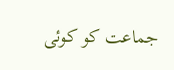جماعت کو کوئی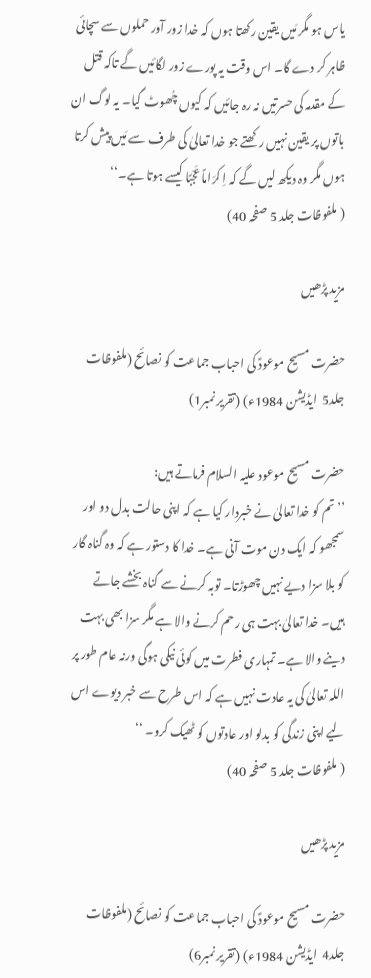ياس ہو مگر مَیں یقین رکھتا ہوں کہ خدا زور آور حملوں سے سچائی ظاہر کر دے گا۔ اس وقت یہ پورے زور لگائیں گے تاکہ قتل کے مقدمہ کی حسرتیں نہ رہ جائیں کہ کیوں چُھوٹ گیا۔ یہ لوگ ان باتوں پر یقین نہیں رکھتے جو خدا تعالیٰ کی طرف سے مَیں پیش کرتا ہوں مگر وہ دیکھ لیں گے کہ اِ کرَاماً عَجَبًا کیسے ہوتا ہے۔‘‘
( ملفوظات جلد 5 صفحہ 40)

مزید پڑھیں

حضرت مسیح موعودؑ کی احباب جماعت کو نصائح (ملفوظات جلد5  ایڈیشن 1984ء) (تقریر نمبر1)

حضرت مسیح موعود علیہ السلام فرماتے ہیں:
’’تم کو خدا تعالیٰ نے خبردار کیا ہے کہ اپنی حالت بدل دو اور سمجھو کہ ایک دن موت آنی ہے۔ خدا کا دستور ہے کہ وہ گناہ گار کو بلا سزا دیے نہیں چھوڑتا۔ توبہ کرنے سے گناہ بخشے جاتے ہیں۔ خدا تعالیٰ بہت ہی رحم کرنے والا ہے مگر سزا بھی بہت دینے والا ہے۔ تمہاری فطرت میں کوئی نیکی ہوگی ورنہ عام طور پر اللہ تعالیٰ کی یہ عادت نہیں ہے کہ اس طرح سے خبر دیوے اس لیے اپنی زندگی کو بدلو اور عادتوں کو ٹھیک کرو۔ ‘‘
( ملفوظات جلد 5 صفحہ 40)

مزید پڑھیں

حضرت مسیح موعودؑ کی احباب جماعت کو نصائح (ملفوظات جلد4  ایڈیشن 1984ء) (تقریر نمبر6)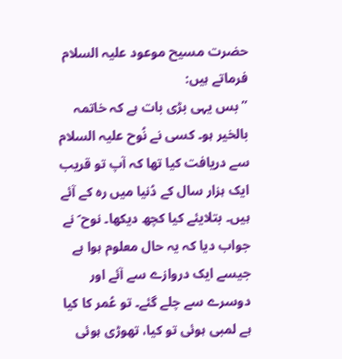حضرت مسیح موعود علیہ السلام فرماتے ہیں:
” بس یہی بڑی بات ہے کہ خاتمہ بالخیر ہو۔ کسی نے نُوح علیہ السلام سے دریافت کیا تھا کہ آپ تو قریب ایک ہزار سال کے دُنیا میں رہ کے آئے ہیں۔ بتلایئے کیا کچھ دیکھا۔ نوح ؑ نے جواب دیا کہ یہ حال معلوم ہوا ہے جیسے ایک دروازے سے آئے اور دوسرے سے چلے گئے۔ تو عُمر کا کیا ہے لمبی ہوئی تو کیا، تھوڑی ہوئی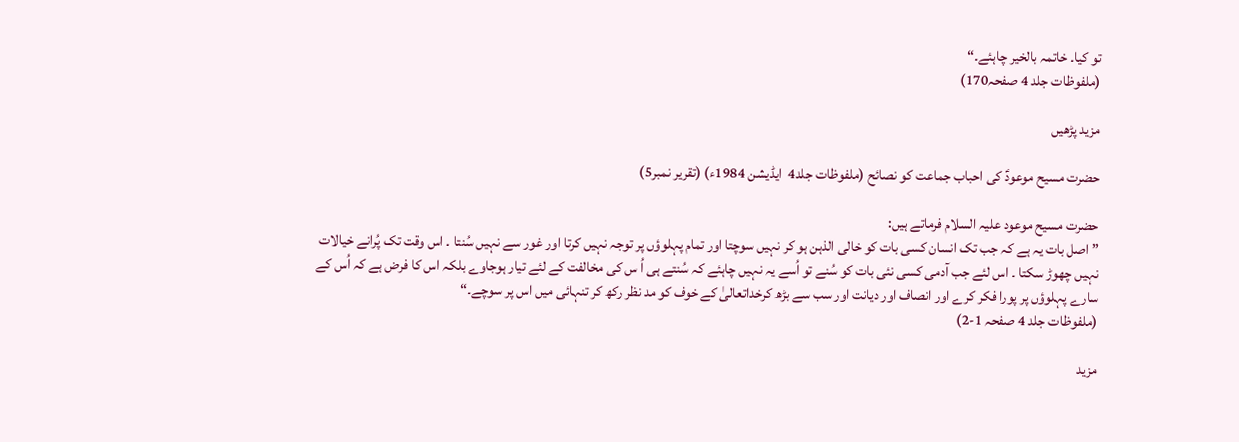تو کیا۔ خاتمہ بالخیر چاہئے۔“
(ملفوظات جلد 4 صفحہ170)

مزید پڑھیں

حضرت مسیح موعودؑ کی احباب جماعت کو نصائح (ملفوظات جلد4  ایڈیشن 1984ء) (تقریر نمبر5)

حضرت مسیح موعود علیہ السلام فرماتے ہیں:
” اصل بات یہ ہے کہ جب تک انسان کسی بات کو خالی الذہن ہو کر نہیں سوچتا اور تمام پہلوؤں پر توجہ نہیں کرتا اور غور سے نہیں سُنتا ۔ اس وقت تک پُرانے خیالات نہیں چھوڑ سکتا ۔ اس لئے جب آدمی کسی نئی بات کو سُنے تو اُسے یہ نہیں چاہئے کہ سُنتے ہی اُ س کی مخالفت کے لئے تیار ہوجاوے بلکہ اس کا فرض ہے کہ اُس کے سارے پہلوؤں پر پورا فکر کرے اور انصاف اور دیانت اور سب سے بڑھ کرخداتعالیٰ کے خوف کو مد نظر رکھ کر تنہائی میں اس پر سوچے۔“
(ملفوظات جلد 4 صفحہ 1-2)

مزید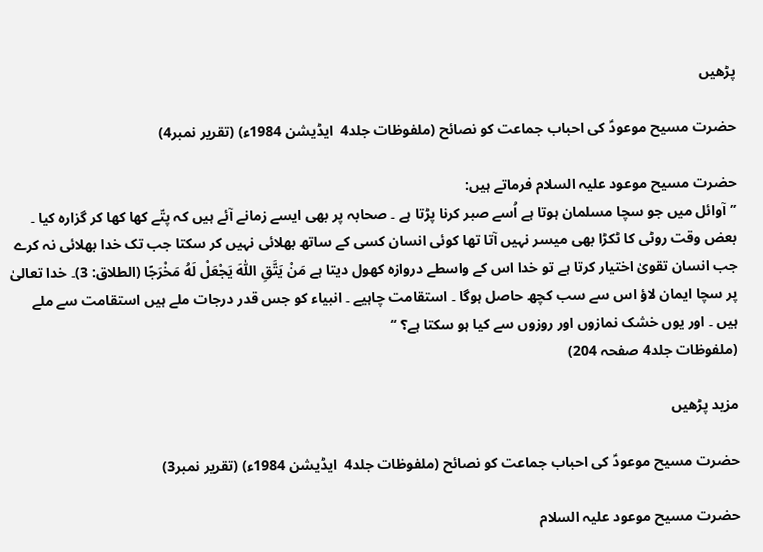پڑھیں

حضرت مسیح موعودؑ کی احباب جماعت کو نصائح (ملفوظات جلد4  ایڈیشن 1984ء) (تقریر نمبر4)

حضرت مسیح موعود علیہ السلام فرماتے ہیں:
’’آوائل میں جو سچا مسلمان ہوتا ہے اُسے صبر کرنا پڑتا ہے ۔ صحابہ پر بھی ایسے زمانے آئے ہیں کہ پتّے کھا کھا کر گزارہ کيا ۔ بعض وقت روٹی کا ٹکڑا بھی میسر نہیں آتا تھا کوئی انسان کسی کے ساتھ بھلائی نہیں کر سکتا جب تک خدا بھلائی نہ کرے جب انسان تقویٰ اختیار کرتا ہے تو خدا اس کے واسطے دروازہ کھول دیتا ہے مَنْ يَتَّقِ اللّٰهَ يَجْعَلْ لَهُ مَخْرَجًا (الطلاق: 3)۔ خدا تعالیٰ پر سچا ایمان لاؤ اس سے سب کچھ حاصل ہوگا ۔ استقامت چاہیے ۔ انبیاء کو جس قدر درجات ملے ہیں استقامت سے ملے ہیں ۔ اور یوں خشک نمازوں اور روزوں سے کیا ہو سکتا ہے؟ ‘‘
(ملفوظات جلد4 صفحہ 204)

مزید پڑھیں

حضرت مسیح موعودؑ کی احباب جماعت کو نصائح (ملفوظات جلد4  ایڈیشن 1984ء) (تقریر نمبر3)

حضرت مسیح موعود علیہ السلام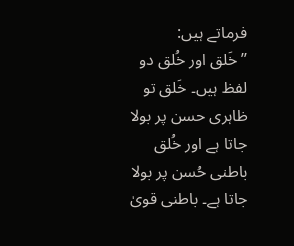فرماتے ہیں:
’’خَلق اور خُلق دو لفظ ہیں۔ خَلق تو ظاہری حسن پر بولا جاتا ہے اور خُلق باطنی حُسن پر بولا جاتا ہے۔ باطنی قویٰ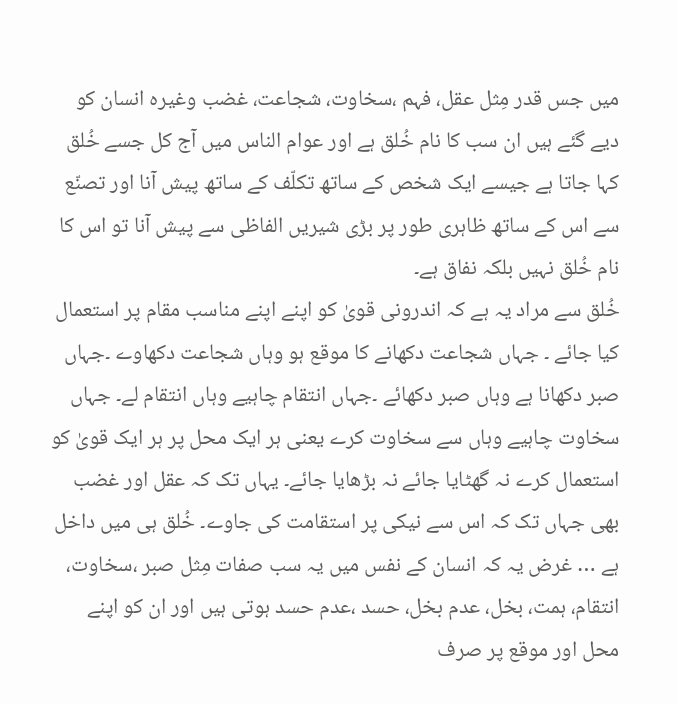میں جس قدر مِثل عقل، فہم ،سخاوت، شجاعت، غضب وغیرہ انسان کو دیے گئے ہیں ان سب کا نام خُلق ہے اور عوام الناس میں آج کل جسے خُلق کہا جاتا ہے جیسے ایک شخص کے ساتھ تکلّف کے ساتھ پیش آنا اور تصنّع سے اس کے ساتھ ظاہری طور پر بڑی شیریں الفاظی سے پیش آنا تو اس کا نام خُلق نہیں بلکہ نفاق ہے۔
خُلق سے مراد یہ ہے کہ اندرونی قویٰ کو اپنے اپنے مناسب مقام پر استعمال کیا جائے ۔ جہاں شجاعت دکھانے کا موقع ہو وہاں شجاعت دکھاوے ۔جہاں صبر دکھانا ہے وہاں صبر دکھائے ۔جہاں انتقام چاہیے وہاں انتقام لے۔ جہاں سخاوت چاہیے وہاں سے سخاوت کرے یعنی ہر ایک محل پر ہر ایک قویٰ کو استعمال کرے نہ گھٹایا جائے نہ بڑھایا جائے۔ یہاں تک کہ عقل اور غضب بھی جہاں تک کہ اس سے نیکی پر استقامت کی جاوے۔ خُلق ہی میں داخل ہے … غرض یہ کہ انسان کے نفس میں یہ سب صفات مِثل صبر ،سخاوت، انتقام، ہمت، بخل، عدم بخل، حسد ،عدم حسد ہوتی ہیں اور ان کو اپنے محل اور موقع پر صرف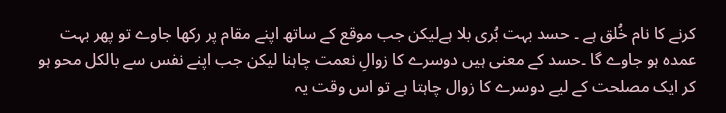کرنے کا نام خُلق ہے ۔ حسد بہت بُری بلا ہےلیکن جب موقع کے ساتھ اپنے مقام پر رکھا جاوے تو پھر بہت عمدہ ہو جاوے گا ۔حسد کے معنی ہیں دوسرے کا زوالِ نعمت چاہنا لیکن جب اپنے نفس سے بالکل محو ہو کر ایک مصلحت کے لیے دوسرے کا زوال چاہتا ہے تو اس وقت یہ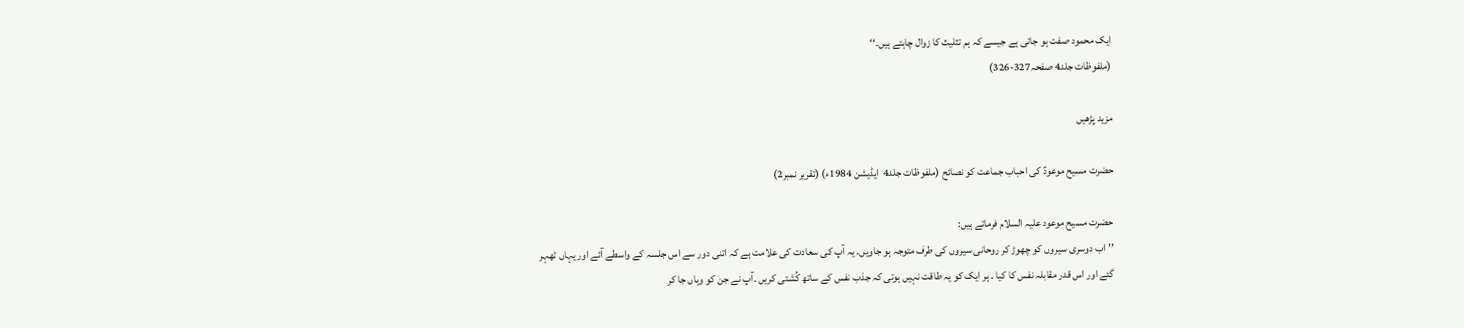ایک محمود صفت ہو جاتی ہے جیسے کہ ہم تثلیث کا زوال چاہتے ہیں۔‘‘
(ملفوظات جلد4 صفحہ327-326)

مزید پڑھیں

حضرت مسیح موعودؑ کی احباب جماعت کو نصائح (ملفوظات جلد4  ایڈیشن 1984ء) (تقریر نمبر2)

حضرت مسیح موعود علیہ السلام فرماتے ہیں:
’’اب دوسری سیروں کو چھوڑ کر روحانی سیروں کی طرف متوجہ ہو جاویں۔ یہ آپ کی سعادت کی علامت ہے کہ اتنی دور سے اس جلسہ کے واسطے آئے اور یہاں ٹھہر گئے اور اس قدر مقابلہ نفس کا کیا ۔ ہر ایک کو یہ طاقت نہیں ہوتی کہ جذب نفس کے ساتھ کُشتی کریں ۔آپ نے جن کو وہاں جا کر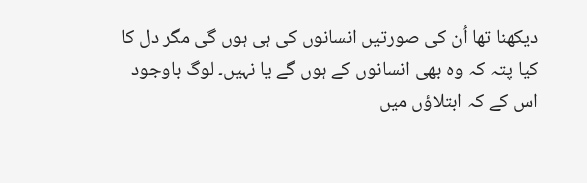دیکھنا تھا اُن کی صورتیں انسانوں کی ہی ہوں گی مگر دل کا کیا پتہ کہ وہ بھی انسانوں کے ہوں گے یا نہیں۔ لوگ باوجود اس کے کہ ابتلاؤں میں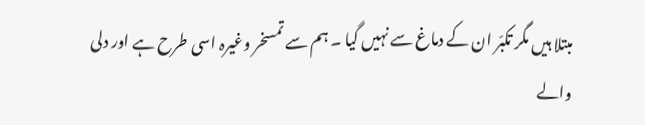مبتلا ہیں مگر تکبّر ان کے دماغ سے نہیں گیا ۔ ہم سے تمسخر وغیرہ اسی طرح ہے اور دلی والے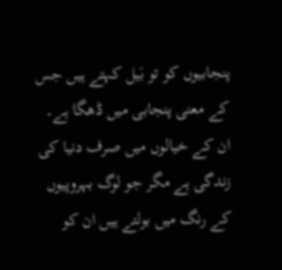پنجابیوں کو تو بَیل کہتے ہیں جس کے معنی پنجابی میں ڈھگا ہے۔ ان کے خیالوں میں صرف دنیا کی زندگی ہے مگر جو لوگ بہروپیوں کے رنگ میں بولتے ہیں ان کو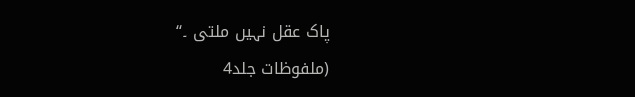پاک عقل نہیں ملتی ۔‘‘
(ملفوظات جلد4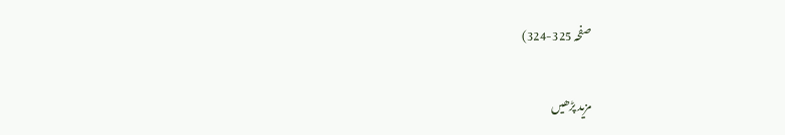صفحہ 325-324)

مزید پڑھیں